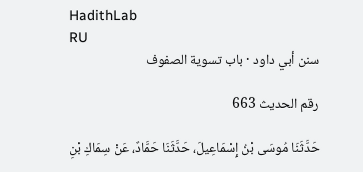HadithLab
RU
سنن أبي داود · باب تسوية الصفوف

رقم الحديث 663

حَدَّثَنَا مُوسَى بْنُ إِسْمَاعِيلَ، حَدَّثَنَا حَمَّادٌ، عَنْ سِمَاكِ بْنِ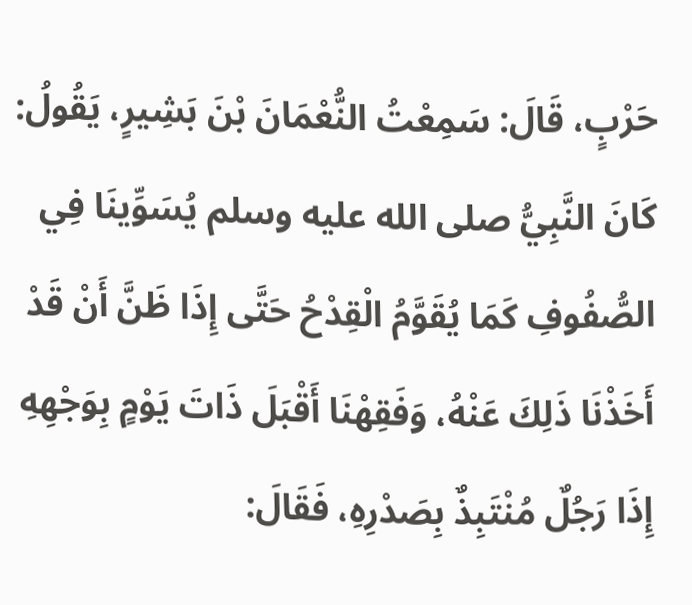حَرْبٍ، قَالَ: سَمِعْتُ النُّعْمَانَ بْنَ بَشِيرٍ، يَقُولُ: كَانَ النَّبِيُّ صلى الله عليه وسلم يُسَوِّينَا فِي الصُّفُوفِ كَمَا يُقَوَّمُ الْقِدْحُ حَتَّى إِذَا ظَنَّ أَنْ قَدْ أَخَذْنَا ذَلِكَ عَنْهُ، وَفَقِهْنَا أَقْبَلَ ذَاتَ يَوْمٍ بِوَجْهِهِ إِذَا رَجُلٌ مُنْتَبِذٌ بِصَدْرِهِ، فَقَالَ: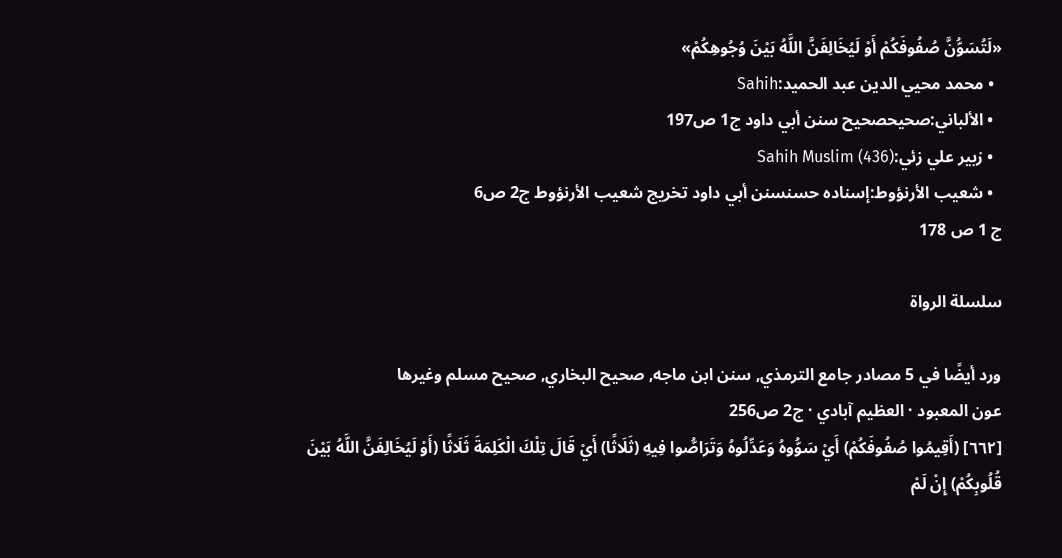«لَتُسَوُّنَّ صُفُوفَكُمْ أَوْ لَيُخَالِفَنَّ اللَّهُ بَيْنَ وُجُوهِكُمْ»
  • محمد محيي الدين عبد الحميد:Sahih
  • الألباني:صحيحصحيح سنن أبي داود ج1 ص197
  • زبير علي زئي:Sahih Muslim (436)
  • شعيب الأرنؤوط:إسناده حسنسنن أبي داود تخريج شعيب الأرنؤوط ج2 ص6
ج 1 ص 178

سلسلة الرواة

ورد أيضًا في 5 مصادر جامع الترمذي, سنن ابن ماجه, صحيح البخاري, صحيح مسلم وغيرها
عون المعبود · العظيم آبادي · ج2 ص256
[٦٦٢] (أَقِيمُوا صُفُوفَكُمْ) أَيْ سَوُّوهُ وَعَدِّلُوهُ وَتَرَاصُّوا فِيهِ (ثَلَاثًا) أَيْ قَالَ تِلْكَ الْكَلِمَةَ ثَلَاثًا (أَوْ لَيُخَالِفَنَّ اللَّهُ بَيْنَ قُلُوبِكُمْ) إِنْ لَمْ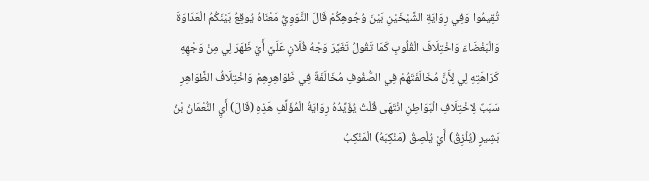تُقِيمُوا وَفِي رِوَايَةِ الشَّيْخَيْنِ بَيْنَ وُجُوهِكُمْ قَالَ النَّوَوِيُّ مَعْنَاهُ يُوقِعُ بَيْنَكُمُ الْعَدَاوَةَ وَالْبَغْضَاءَ وَاخْتِلَافَ الْقُلُوبِ كَمَا تَقُولُ تَغَيَّرَ وَجْهُ فُلَانٍ عَلَيَّ أَيْ ظَهَرَ لِي مِنْ وَجْهِهِ كَرَاهَتِهِ لِي لِأَنَّ مُخَالَفَتَهُمْ فِي الصُّفُوفِ مُخَالَفَةٌ فِي ظَوَاهِرِهِمْ وَاخْتِلَافُ الظَّوَاهِرِ سَبَبٌ لِاخْتِلَافِ الْبَوَاطِنِ انْتَهَى قُلْتُ يُؤَيِّدُهُ رِوَايَةُ الْمُؤَلِّفِ هَذِهِ (قَالَ) أَيِ النُّعْمَانُ بْنُ بَشِيرٍ (يُلْزِقُ) أَيْ يُلْصِقُ (مَنْكِبَهُ) الْمَنْكِبُ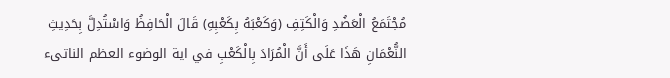مُجْتَمَعُ الْعَضُدِ وَالْكَتِفِ (وَكَعْبَهُ بِكَعْبِهِ) قَالَ الْحَافِظُ وَاسْتُدِلَّ بِحَدِيثِ النُّعْمَانِ هَذَا عَلَى أَنَّ الْمُرَادَ بِالْكَعْبِ في اية الوضوء العظم الناتىء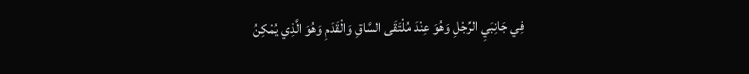فِي جَانِبَيِ الرِّجْلِ وَهُوَ عِنْدَ مُلْتَقَى السَّاقِ وَالْقَدَمِ وَهُوَ الَّذِي يُمْكِنُ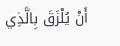أَنْ يُلْزَقَ بِالَّذِي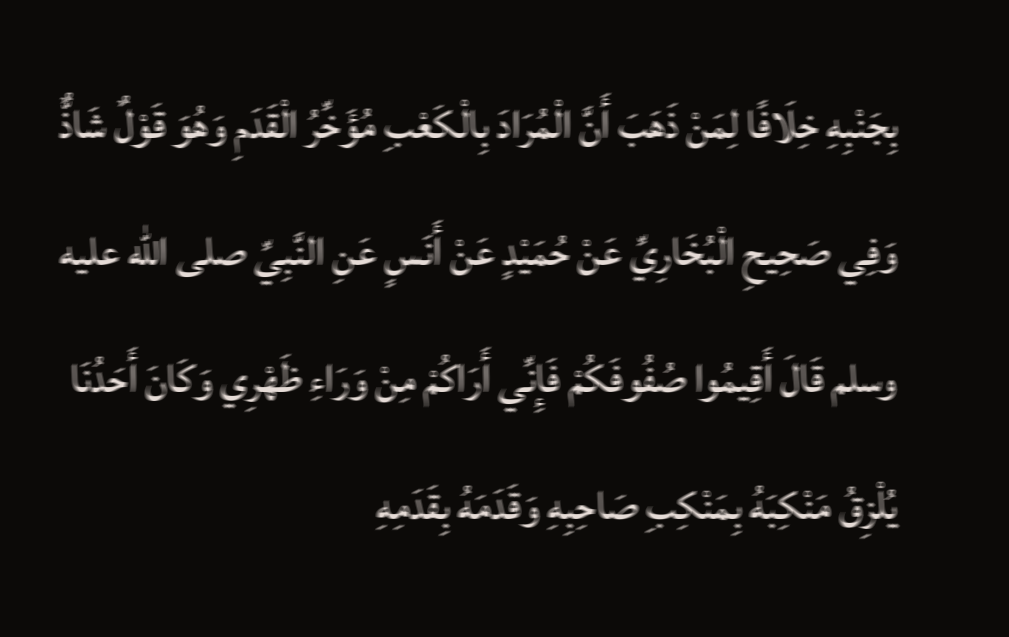بِجَنْبِهِ خِلَافًا لِمَنْ ذَهَبَ أَنَّ الْمُرَادَ بِالْكَعْبِ مُؤَخِّرُ الْقَدَمِ وَهُوَ قَوْلٌ شَاذٌّ وَفِي صَحِيحِ الْبُخَارِيِّ عَنْ حُمَيْدٍ عَنْ أَنَسٍ عَنِ النَّبِيِّ صلى الله عليه وسلم قَالَ أَقِيمُوا صُفُوفَكُمْ فَإِنِّي أَرَاكُمْ مِنْ وَرَاءِ ظَهْرِي وَكَانَ أَحَدُنَا يُلْزِقُ مَنْكِبَهُ بِمَنْكِبِ صَاحِبِهِ وَقَدَمَهُ بِقَدَمِهِ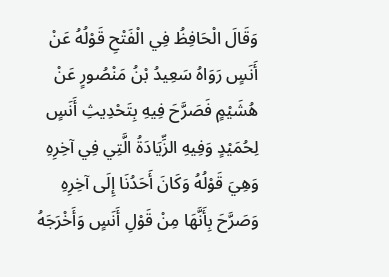وَقَالَ الْحَافِظُ فِي الْفَتْحِ قَوْلُهُ عَنْ أَنَسٍ رَوَاهُ سَعِيدُ بْنُ مَنْصُورٍ عَنْ هُشَيْمٍ فَصَرَّحَ فِيهِ بِتَحْدِيثِ أَنَسٍ لِحُمَيْدٍ وَفِيهِ الزِّيَادَةُ الَّتِي فِي آخِرِهِ وَهِيَ قَوْلُهُ وَكَانَ أَحَدُنَا إِلَى آخِرِهِ وَصَرَّحَ بِأَنَّهَا مِنْ قَوْلِ أَنَسٍ وَأَخْرَجَهُ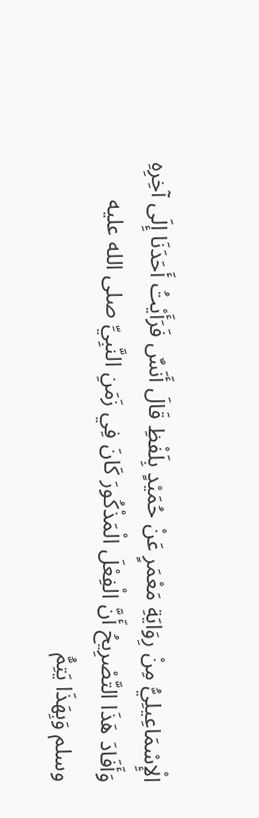الْإِسْمَاعِيلِيُّ مِنْ رِوَايَةِ مَعْمَرٍ عَنْ حُمَيْدٍ بِلَفْظِ قَالَ أَنَسٌ فَرَأَيْتُ أَحَدَنَا إِلَى آخِرِهِ وَأَفَادَ هَذَا التَّصْرِيحُ أَنَّ الْفِعْلَ الْمَذْكُورَ كَانَ فِي زَمَنِ النَّبِيِّ صلى الله عليه وسلم وَبِهَذَا يَتِمُّ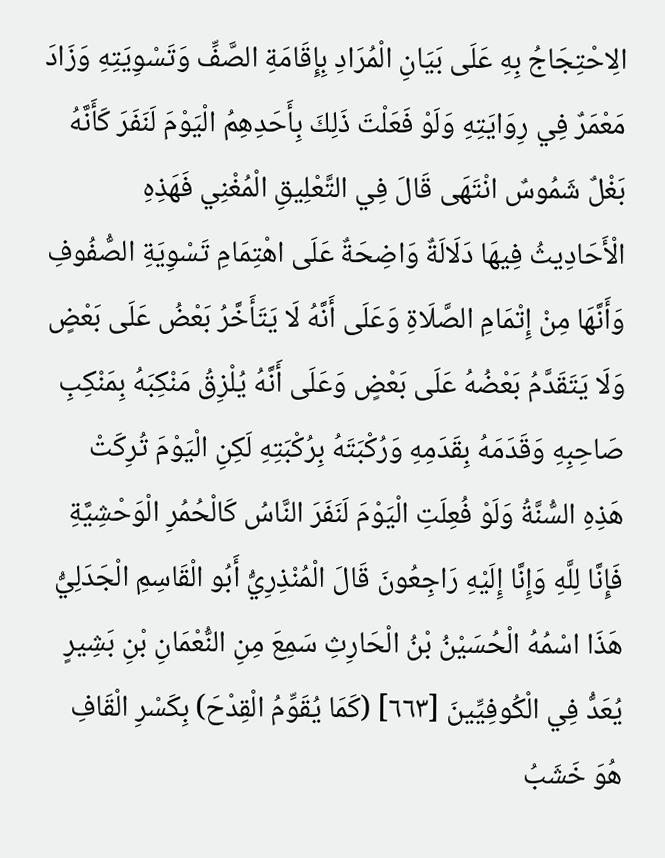الِاحْتِجَاجُ بِهِ عَلَى بَيَانِ الْمُرَادِ بِإِقَامَةِ الصَّفِّ وَتَسْوِيَتِهِ وَزَادَ مَعْمَرٌ فِي رِوَايَتِهِ وَلَوْ فَعَلْتَ ذَلِكَ بِأَحَدِهِمُ الْيَوْمَ لَنَفَرَ كَأَنَّهُ بَغْلٌ شَمُوسٌ انْتَهَى قَالَ فِي التَّعْلِيقِ الْمُغْنِي فَهَذِهِ الْأَحَادِيثُ فِيهَا دَلَالَةٌ وَاضِحَةٌ عَلَى اهْتِمَامِ تَسْوِيَةِ الصُّفُوفِ وَأَنَّهَا مِنْ إِتْمَامِ الصَّلَاةِ وَعَلَى أَنَّهُ لَا يَتَأَخَّرُ بَعْضُ عَلَى بَعْضٍ وَلَا يَتَقَدَّمُ بَعْضُهُ عَلَى بَعْضٍ وَعَلَى أَنَّهُ يُلْزِقُ مَنْكِبَهُ بِمَنْكِبِ صَاحِبِهِ وَقَدَمَهُ بِقَدَمِهِ وَرُكْبَتَهُ بِرُكْبَتِهِ لَكِنِ الْيَوْمَ تُرِكَتْ هَذِهِ السُّنَّةُ وَلَوْ فُعِلَتِ الْيَوْمَ لَنَفَرَ النَّاسُ كَالْحُمُرِ الْوَحْشِيَّةِ فَإِنَّا لِلَّهِ وَإِنَّا إِلَيْهِ رَاجِعُونَ قَالَ الْمُنْذِرِيُّ أَبُو الْقَاسِمِ الْجَدَلِيُّ هَذَا اسْمُهُ الْحُسَيْنُ بْنُ الْحَارِثِ سَمِعَ مِنِ النُّعْمَانِ بْنِ بَشِيرٍ يُعَدُّ فِي الْكُوفِيِّينَ [٦٦٣] (كَمَا يُقَوِّمُ الْقِدْحَ) بِكَسْرِ الْقَافِ هُوَ خَشَبُ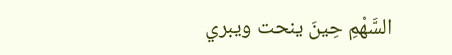السَّهْمِ حِينَ ينحت ويبري